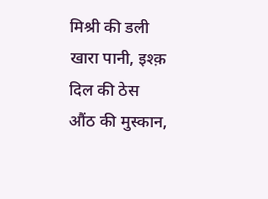मिश्री की डली
खारा पानी, इश्क़
दिल की ठेस
औंठ की मुस्कान,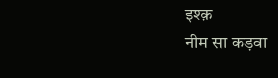इश्क़
नीम सा कड़वा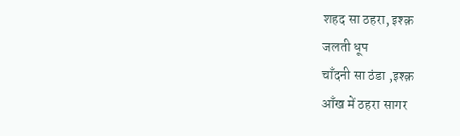शहद सा ठहरा, इश्क़
जलती धूप
चाँदनी सा ठंडा ,इश्क़
आँख में ठहरा सागर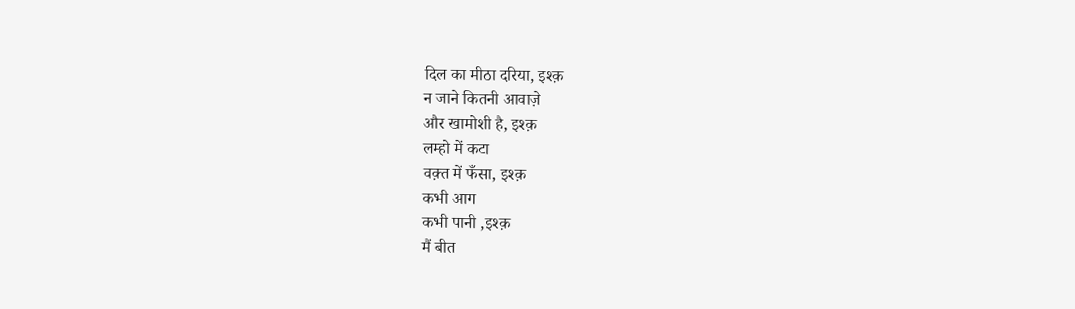दिल का मीठा दरिया, इश्क़
न जाने कितनी आवाज़े
और खामोशी है, इश्क़
लम्हो में कटा
वक़्त में फँसा, इश्क़
कभी आग
कभी पानी ,इश्क़
मैं बीत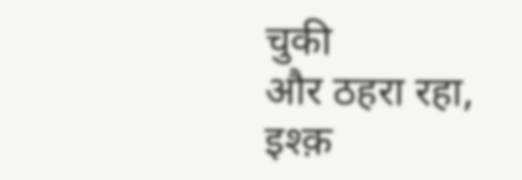चुकी
और ठहरा रहा, इश्क़